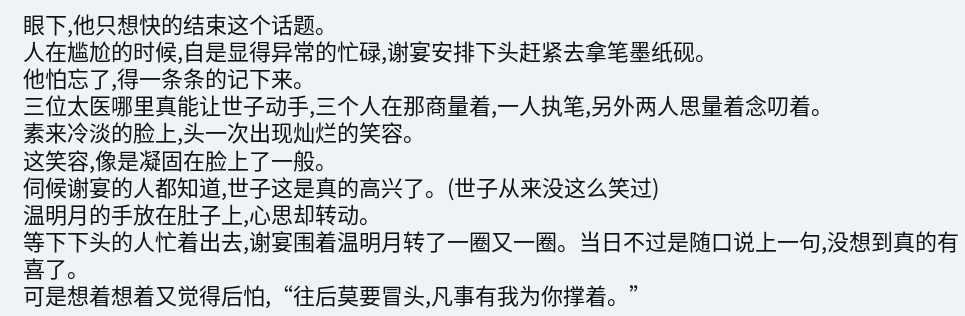眼下,他只想快的结束这个话题。
人在尴尬的时候,自是显得异常的忙碌,谢宴安排下头赶紧去拿笔墨纸砚。
他怕忘了,得一条条的记下来。
三位太医哪里真能让世子动手,三个人在那商量着,一人执笔,另外两人思量着念叨着。
素来冷淡的脸上,头一次出现灿烂的笑容。
这笑容,像是凝固在脸上了一般。
伺候谢宴的人都知道,世子这是真的高兴了。(世子从来没这么笑过)
温明月的手放在肚子上,心思却转动。
等下下头的人忙着出去,谢宴围着温明月转了一圈又一圈。当日不过是随口说上一句,没想到真的有喜了。
可是想着想着又觉得后怕,“往后莫要冒头,凡事有我为你撑着。”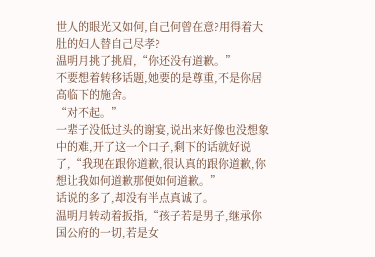世人的眼光又如何,自己何曾在意?用得着大肚的妇人替自己尽孝?
温明月挑了挑眉,“你还没有道歉。”
不要想着转移话题,她要的是尊重,不是你居高临下的施舍。
“对不起。”
一辈子没低过头的谢宴,说出来好像也没想象中的难,开了这一个口子,剩下的话就好说了,“我现在跟你道歉,很认真的跟你道歉,你想让我如何道歉那便如何道歉。”
话说的多了,却没有半点真诚了。
温明月转动着扳指,“孩子若是男子,继承你国公府的一切,若是女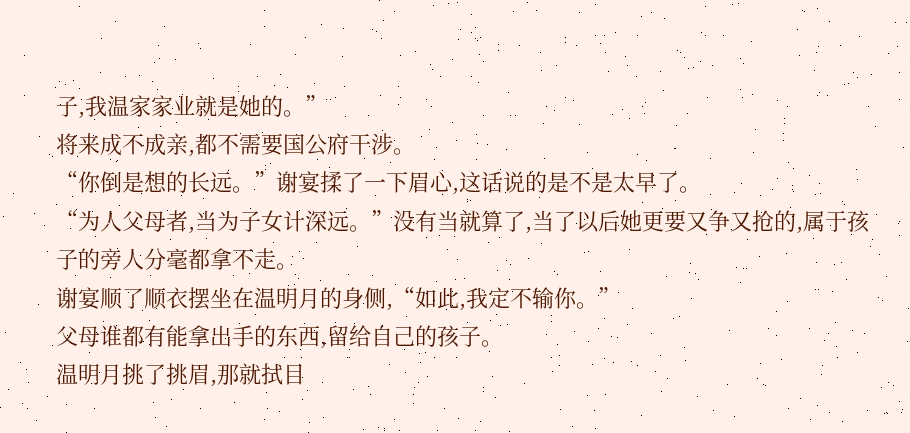子,我温家家业就是她的。”
将来成不成亲,都不需要国公府干涉。
“你倒是想的长远。”谢宴揉了一下眉心,这话说的是不是太早了。
“为人父母者,当为子女计深远。”没有当就算了,当了以后她更要又争又抢的,属于孩子的旁人分毫都拿不走。
谢宴顺了顺衣摆坐在温明月的身侧,“如此,我定不输你。”
父母谁都有能拿出手的东西,留给自己的孩子。
温明月挑了挑眉,那就拭目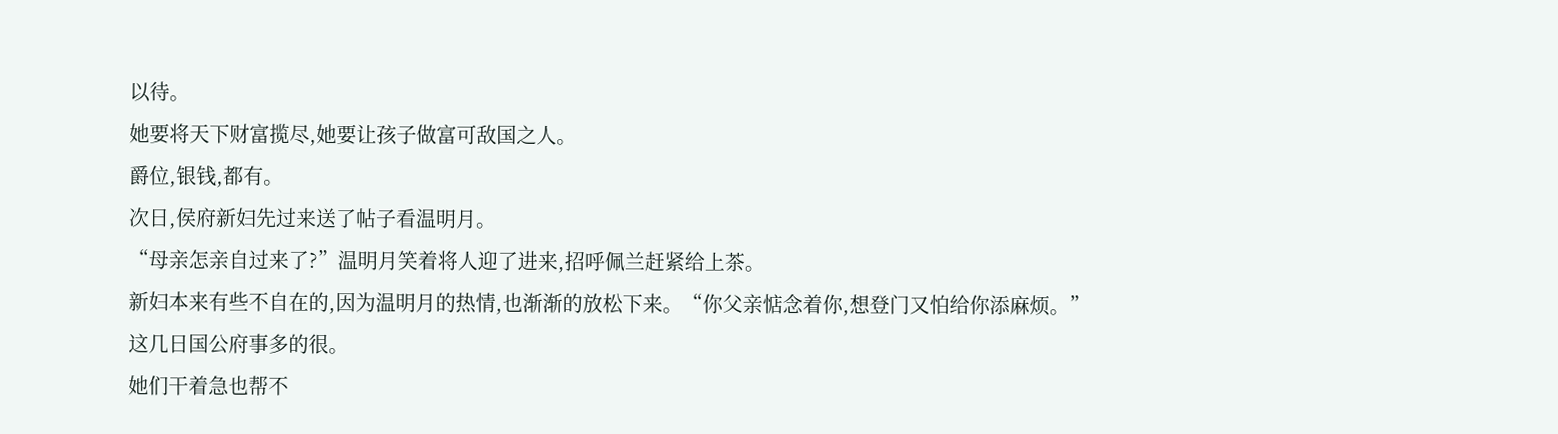以待。
她要将天下财富揽尽,她要让孩子做富可敌国之人。
爵位,银钱,都有。
次日,侯府新妇先过来送了帖子看温明月。
“母亲怎亲自过来了?”温明月笑着将人迎了进来,招呼佩兰赶紧给上茶。
新妇本来有些不自在的,因为温明月的热情,也渐渐的放松下来。“你父亲惦念着你,想登门又怕给你添麻烦。”
这几日国公府事多的很。
她们干着急也帮不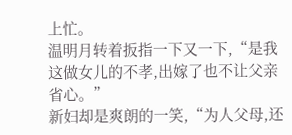上忙。
温明月转着扳指一下又一下,“是我这做女儿的不孝,出嫁了也不让父亲省心。”
新妇却是爽朗的一笑,“为人父母,还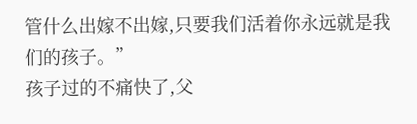管什么出嫁不出嫁,只要我们活着你永远就是我们的孩子。”
孩子过的不痛快了,父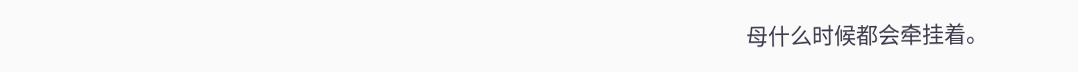母什么时候都会牵挂着。